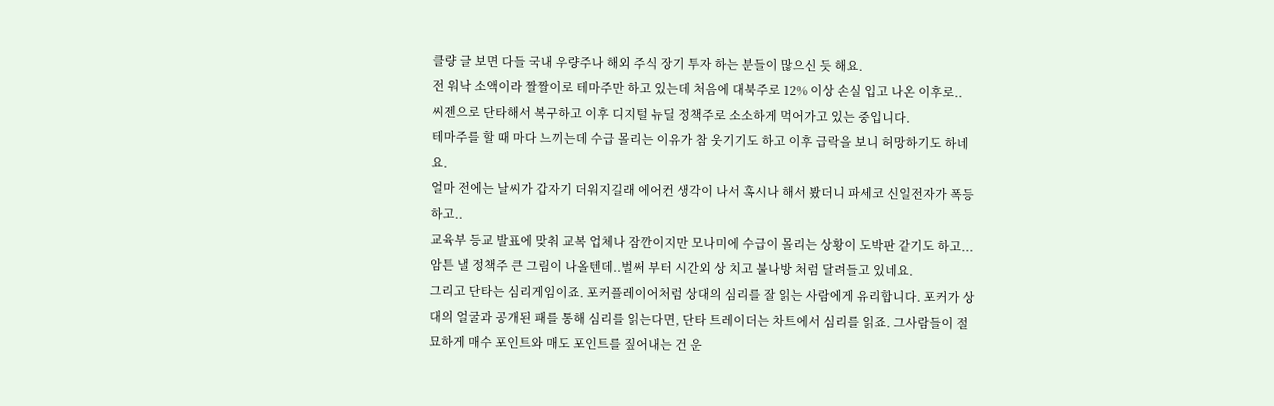클량 글 보면 다들 국내 우량주나 해외 주식 장기 투자 하는 분들이 많으신 듯 해요.
전 워낙 소액이라 짤짤이로 테마주만 하고 있는데 처음에 대북주로 12% 이상 손실 입고 나온 이후로..
씨젠으로 단타해서 복구하고 이후 디지털 뉴딜 정책주로 소소하게 먹어가고 있는 중입니다.
테마주를 할 때 마다 느끼는데 수급 몰리는 이유가 참 웃기기도 하고 이후 급락을 보니 허망하기도 하네요.
얼마 전에는 날씨가 갑자기 더워지길래 에어컨 생각이 나서 혹시나 해서 봤더니 파세코 신일전자가 폭등하고..
교육부 등교 발표에 맞춰 교복 업체나 잠깐이지만 모나미에 수급이 몰리는 상황이 도박판 같기도 하고...
암튼 낼 정책주 큰 그림이 나올텐데..벌써 부터 시간외 상 치고 불나방 처럼 달려들고 있네요.
그리고 단타는 심리게임이죠. 포커플레이어처럼 상대의 심리를 잘 읽는 사람에게 유리합니다. 포커가 상대의 얼굴과 공개된 패를 통해 심리를 읽는다면, 단타 트레이더는 차트에서 심리를 읽죠. 그사람들이 절묘하게 매수 포인트와 매도 포인트를 짚어내는 건 운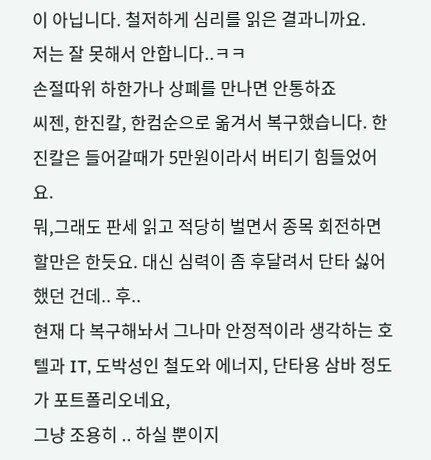이 아닙니다. 철저하게 심리를 읽은 결과니까요.
저는 잘 못해서 안합니다..ㅋㅋ
손절따위 하한가나 상폐를 만나면 안통하죠
씨젠, 한진칼, 한컴순으로 옮겨서 복구했습니다. 한진칼은 들어갈때가 5만원이라서 버티기 힘들었어요.
뭐,그래도 판세 읽고 적당히 벌면서 종목 회전하면 할만은 한듯요. 대신 심력이 좀 후달려서 단타 싫어했던 건데.. 후..
현재 다 복구해놔서 그나마 안정적이라 생각하는 호텔과 IT, 도박성인 철도와 에너지, 단타용 삼바 정도가 포트폴리오네요,
그냥 조용히 .. 하실 뿐이지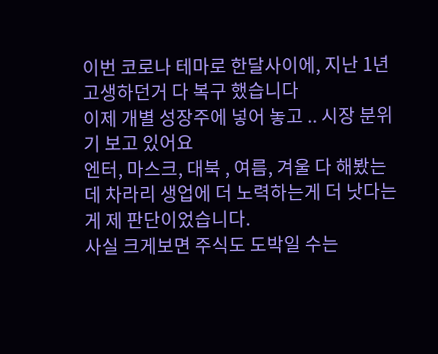이번 코로나 테마로 한달사이에, 지난 1년 고생하던거 다 복구 했습니다
이제 개별 성장주에 넣어 놓고 .. 시장 분위기 보고 있어요
엔터, 마스크, 대북 , 여름, 겨울 다 해봤는데 차라리 생업에 더 노력하는게 더 낫다는게 제 판단이었습니다.
사실 크게보면 주식도 도박일 수는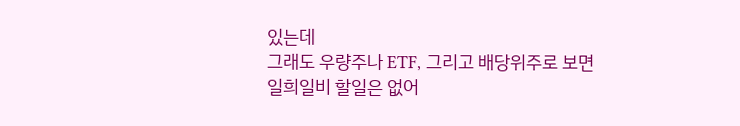있는데
그래도 우량주나 ETF, 그리고 배당위주로 보면 일희일비 할일은 없어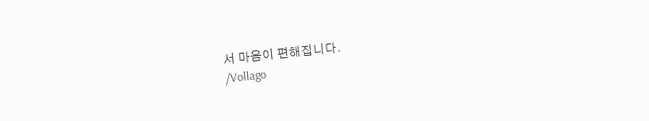서 마음이 편해집니다.
/Vollago